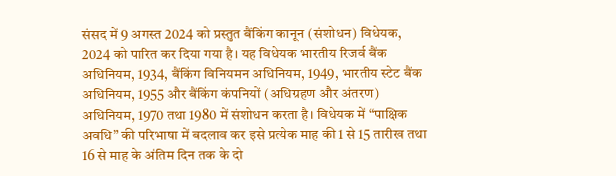संसद में 9 अगस्त 2024 को प्रस्तुत बैंकिंग कानून (संशोधन) विधेयक, 2024 को पारित कर दिया गया है। यह विधेयक भारतीय रिजर्व बैंक अधिनियम, 1934, बैंकिंग विनियमन अधिनियम, 1949, भारतीय स्टेट बैंक अधिनियम, 1955 और बैंकिंग कंपनियों (अधिग्रहण और अंतरण) अधिनियम, 1970 तथा 1980 में संशोधन करता है। विधेयक में “पाक्षिक अवधि” की परिभाषा में बदलाव कर इसे प्रत्येक माह की 1 से 15 तारीख तथा 16 से माह के अंतिम दिन तक के दो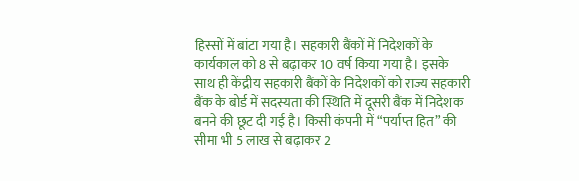हिस्सों में बांटा गया है। सहकारी बैंकों में निदेशकों के कार्यकाल को 8 से बढ़ाकर 10 वर्ष किया गया है। इसके साथ ही केंद्रीय सहकारी बैंकों के निदेशकों को राज्य सहकारी बैंक के बोर्ड में सदस्यता की स्थिति में दूसरी बैंक में निदेशक बनने की छूट दी गई है। किसी कंपनी में “पर्याप्त हित” की सीमा भी 5 लाख से बढ़ाकर 2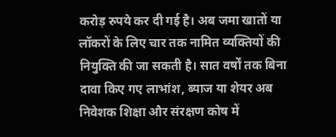करोड़ रुपये कर दी गई है। अब जमा खातों या लॉकरों के लिए चार तक नामित व्यक्तियों की नियुक्ति की जा सकती है। सात वर्षों तक बिना दावा किए गए लाभांश, ब्याज या शेयर अब निवेशक शिक्षा और संरक्षण कोष में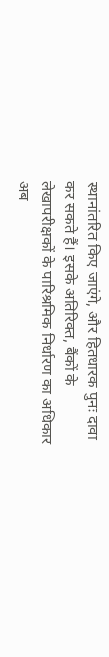स्थानांतरित किए जाएंगे, और हितधारक पुनः दावा कर सकते हैं। इसके अतिरिक्त, बैंकों के लेखापरीक्षकों के पारिश्रमिक निर्धारण का अधिकार अब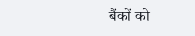बैंकों को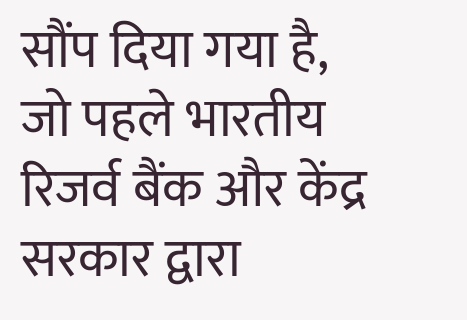सौंप दिया गया है, जो पहले भारतीय रिजर्व बैंक और केंद्र सरकार द्वारा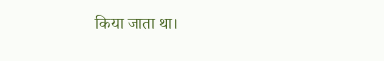किया जाता था।